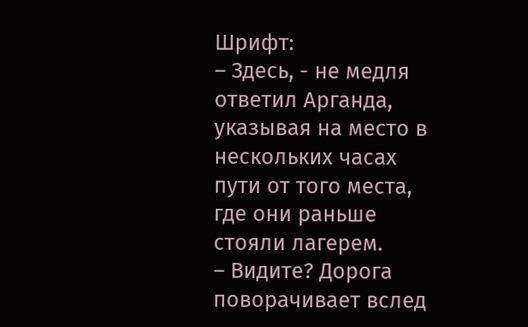Шрифт:
– Здесь, - не медля ответил Арганда, указывая на место в нескольких часах пути от того места, где они раньше стояли лагерем.
– Видите? Дорога поворачивает вслед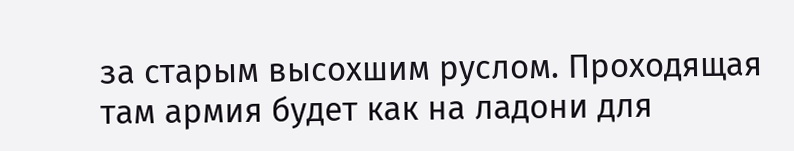за старым высохшим руслом. Проходящая там армия будет как на ладони для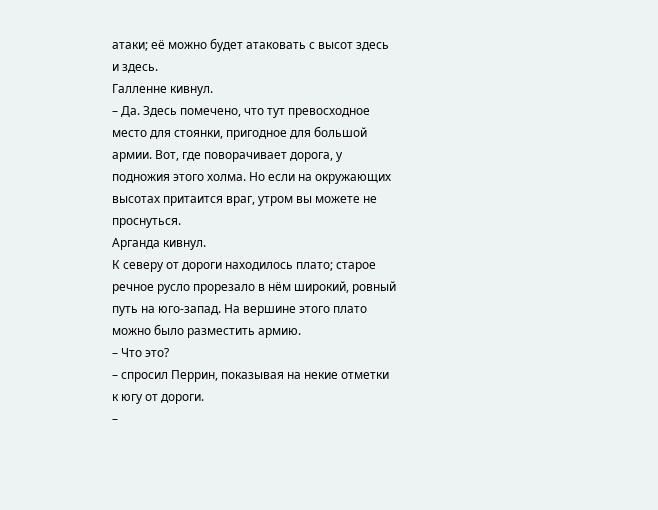атаки; её можно будет атаковать с высот здесь и здесь.
Галленне кивнул.
– Да. Здесь помечено, что тут превосходное место для стоянки, пригодное для большой армии. Вот, где поворачивает дорога, у подножия этого холма. Но если на окружающих высотах притаится враг, утром вы можете не проснуться.
Арганда кивнул.
К северу от дороги находилось плато; старое речное русло прорезало в нём широкий, ровный путь на юго-запад. На вершине этого плато можно было разместить армию.
– Что это?
– спросил Перрин, показывая на некие отметки к югу от дороги.
–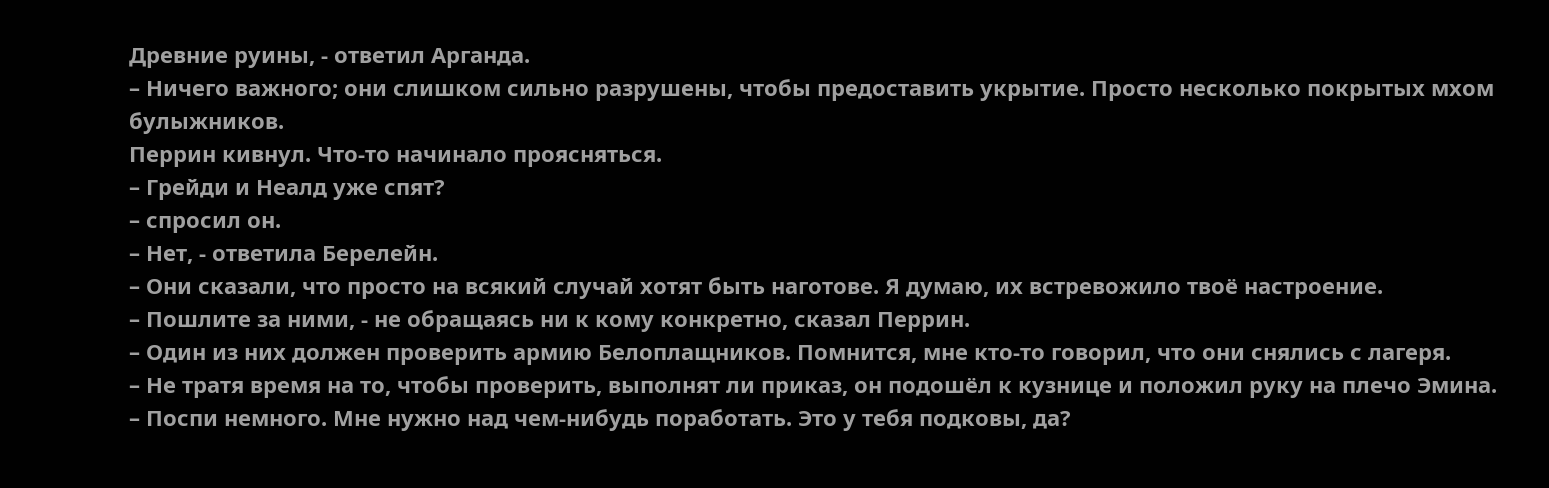Древние руины, - ответил Арганда.
– Ничего важного; они слишком сильно разрушены, чтобы предоставить укрытие. Просто несколько покрытых мхом булыжников.
Перрин кивнул. Что-то начинало проясняться.
– Грейди и Неалд уже спят?
– спросил он.
– Нет, - ответила Берелейн.
– Они сказали, что просто на всякий случай хотят быть наготове. Я думаю, их встревожило твоё настроение.
– Пошлите за ними, - не обращаясь ни к кому конкретно, сказал Перрин.
– Один из них должен проверить армию Белоплащников. Помнится, мне кто-то говорил, что они снялись с лагеря.
– Не тратя время на то, чтобы проверить, выполнят ли приказ, он подошёл к кузнице и положил руку на плечо Эмина.
– Поспи немного. Мне нужно над чем-нибудь поработать. Это у тебя подковы, да?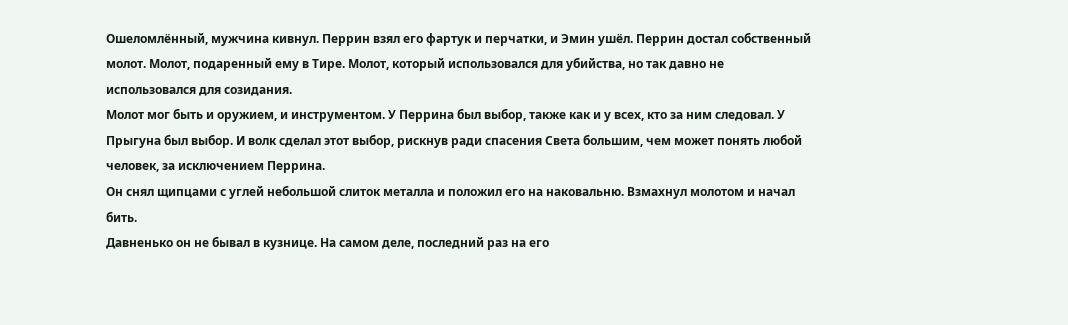Ошеломлённый, мужчина кивнул. Перрин взял его фартук и перчатки, и Эмин ушёл. Перрин достал собственный молот. Молот, подаренный ему в Тире. Молот, который использовался для убийства, но так давно не использовался для созидания.
Молот мог быть и оружием, и инструментом. У Перрина был выбор, также как и у всех, кто за ним следовал. У Прыгуна был выбор. И волк сделал этот выбор, рискнув ради спасения Света большим, чем может понять любой человек, за исключением Перрина.
Он снял щипцами с углей небольшой слиток металла и положил его на наковальню. Взмахнул молотом и начал бить.
Давненько он не бывал в кузнице. На самом деле, последний раз на его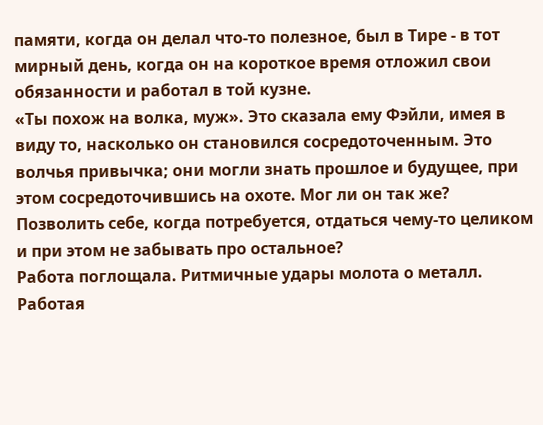памяти, когда он делал что-то полезное, был в Тире - в тот мирный день, когда он на короткое время отложил свои обязанности и работал в той кузне.
«Ты похож на волка, муж». Это сказала ему Фэйли, имея в виду то, насколько он становился сосредоточенным. Это волчья привычка; они могли знать прошлое и будущее, при этом сосредоточившись на охоте. Мог ли он так же? Позволить себе, когда потребуется, отдаться чему-то целиком и при этом не забывать про остальное?
Работа поглощала. Ритмичные удары молота о металл. Работая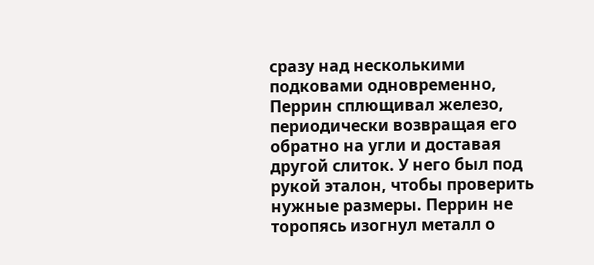сразу над несколькими подковами одновременно, Перрин сплющивал железо, периодически возвращая его обратно на угли и доставая другой слиток. У него был под рукой эталон, чтобы проверить нужные размеры. Перрин не торопясь изогнул металл о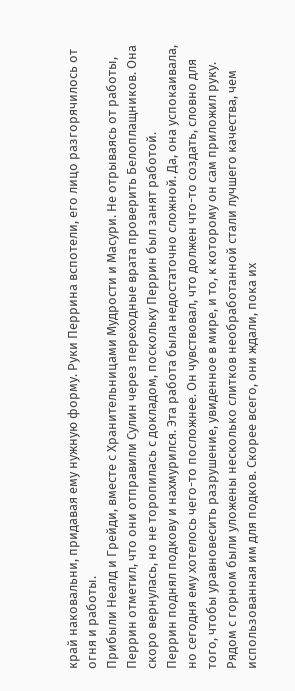край наковальни, придавая ему нужную форму. Руки Перрина вспотели, его лицо разгорячилось от огня и работы.
Прибыли Неалд и Грейди, вместе с Хранительницами Мудрости и Масури. Не отрываясь от работы, Перрин отметил, что они отправили Сулин через переходные врата проверить Белоплащников. Она скоро вернулась, но не торопилась с докладом, поскольку Перрин был занят работой.
Перрин поднял подкову и нахмурился. Эта работа была недостаточно сложной. Да, она успокаивала, но сегодня ему хотелось чего-то посложнее. Он чувствовал, что должен что-то создать, словно для того, чтобы уравновесить разрушение, увиденное в мире, и то, к которому он сам приложил руку. Рядом с горном были уложены несколько слитков необработанной стали лучшего качества, чем использованная им для подков. Скорее всего, они ждали, пока их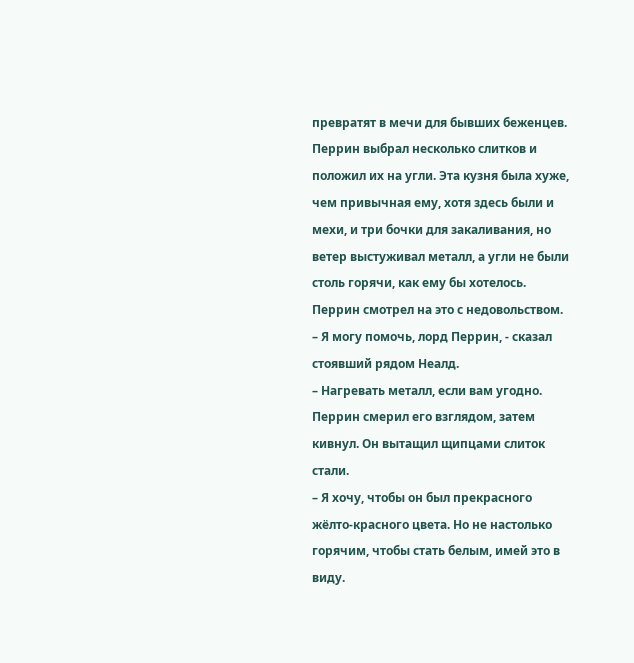превратят в мечи для бывших беженцев.
Перрин выбрал несколько слитков и положил их на угли. Эта кузня была хуже, чем привычная ему, хотя здесь были и мехи, и три бочки для закаливания, но ветер выстуживал металл, а угли не были столь горячи, как ему бы хотелось. Перрин смотрел на это с недовольством.
– Я могу помочь, лорд Перрин, - сказал стоявший рядом Неалд.
– Нагревать металл, если вам угодно.
Перрин смерил его взглядом, затем кивнул. Он вытащил щипцами слиток стали.
– Я хочу, чтобы он был прекрасного жёлто-красного цвета. Но не настолько горячим, чтобы стать белым, имей это в виду.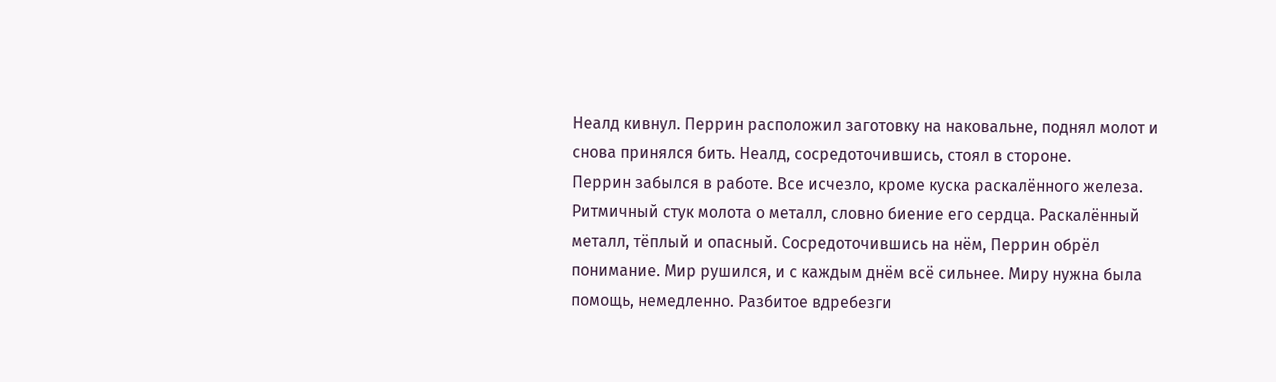Неалд кивнул. Перрин расположил заготовку на наковальне, поднял молот и снова принялся бить. Неалд, сосредоточившись, стоял в стороне.
Перрин забылся в работе. Все исчезло, кроме куска раскалённого железа. Ритмичный стук молота о металл, словно биение его сердца. Раскалённый металл, тёплый и опасный. Сосредоточившись на нём, Перрин обрёл понимание. Мир рушился, и с каждым днём всё сильнее. Миру нужна была помощь, немедленно. Разбитое вдребезги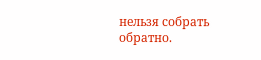нельзя собрать обратно.